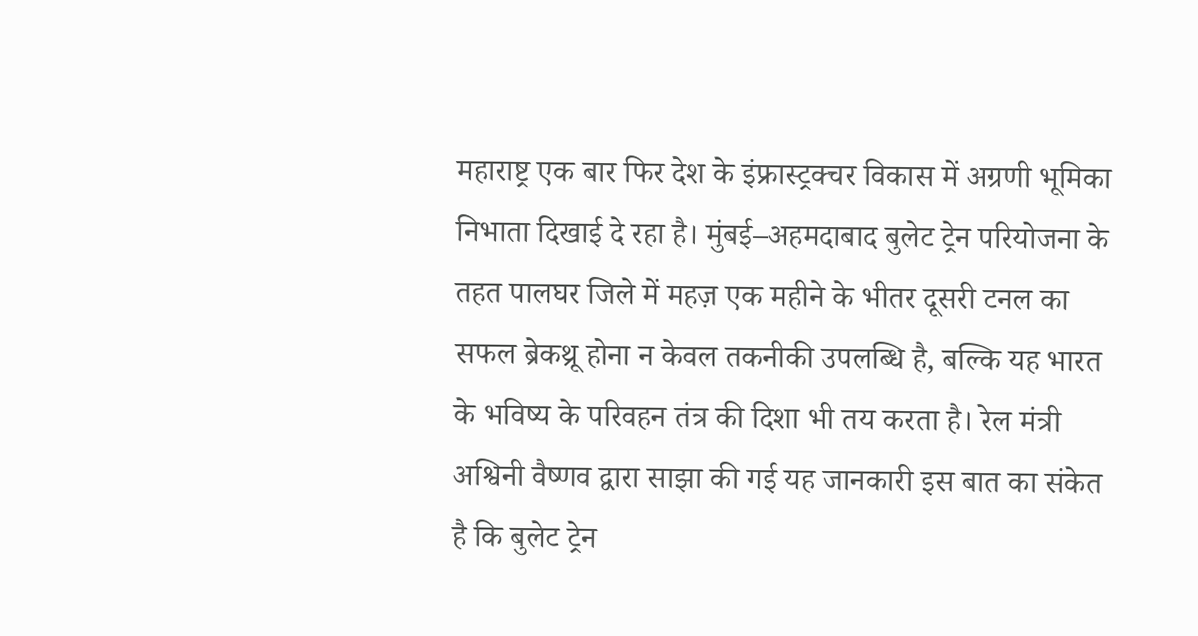महाराष्ट्र एक बार फिर देश के इंफ्रास्ट्रक्चर विकास में अग्रणी भूमिका निभाता दिखाई दे रहा है। मुंबई–अहमदाबाद बुलेट ट्रेन परियोजना के तहत पालघर जिले में महज़ एक महीने के भीतर दूसरी टनल का सफल ब्रेकथ्रू होना न केवल तकनीकी उपलब्धि है, बल्कि यह भारत के भविष्य के परिवहन तंत्र की दिशा भी तय करता है। रेल मंत्री अश्विनी वैष्णव द्वारा साझा की गई यह जानकारी इस बात का संकेत है कि बुलेट ट्रेन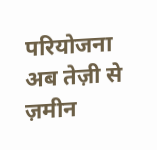परियोजना अब तेज़ी से ज़मीन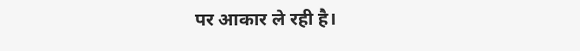पर आकार ले रही है।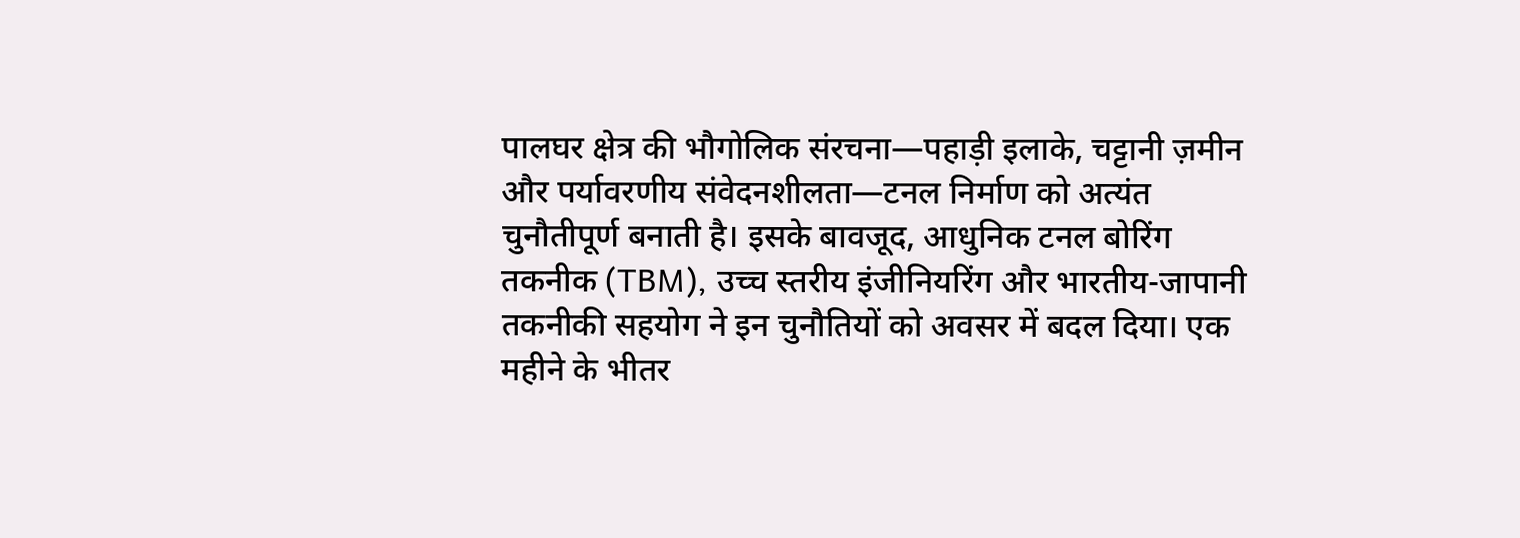पालघर क्षेत्र की भौगोलिक संरचना—पहाड़ी इलाके, चट्टानी ज़मीन और पर्यावरणीय संवेदनशीलता—टनल निर्माण को अत्यंत चुनौतीपूर्ण बनाती है। इसके बावजूद, आधुनिक टनल बोरिंग तकनीक (TBM), उच्च स्तरीय इंजीनियरिंग और भारतीय-जापानी तकनीकी सहयोग ने इन चुनौतियों को अवसर में बदल दिया। एक महीने के भीतर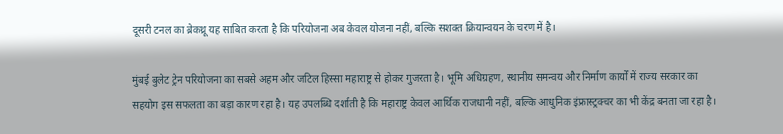दूसरी टनल का ब्रेकथ्रू यह साबित करता है कि परियोजना अब केवल योजना नहीं, बल्कि सशक्त क्रियान्वयन के चरण में है।

मुंबई बुलेट ट्रेन परियोजना का सबसे अहम और जटिल हिस्सा महाराष्ट्र से होकर गुजरता है। भूमि अधिग्रहण, स्थानीय समन्वय और निर्माण कार्यों में राज्य सरकार का सहयोग इस सफलता का बड़ा कारण रहा है। यह उपलब्धि दर्शाती है कि महाराष्ट्र केवल आर्थिक राजधानी नहीं, बल्कि आधुनिक इंफ्रास्ट्रक्चर का भी केंद्र बनता जा रहा है।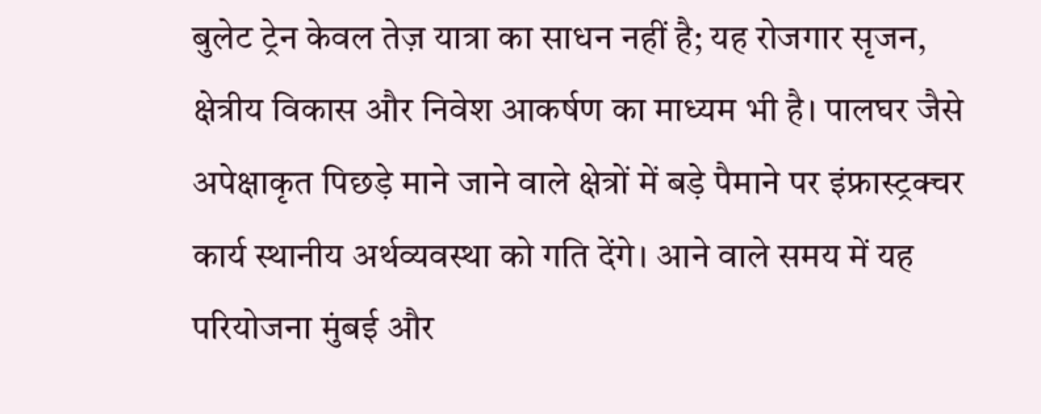बुलेट ट्रेन केवल तेज़ यात्रा का साधन नहीं है; यह रोजगार सृजन, क्षेत्रीय विकास और निवेश आकर्षण का माध्यम भी है। पालघर जैसे अपेक्षाकृत पिछड़े माने जाने वाले क्षेत्रों में बड़े पैमाने पर इंफ्रास्ट्रक्चर कार्य स्थानीय अर्थव्यवस्था को गति देंगे। आने वाले समय में यह परियोजना मुंबई और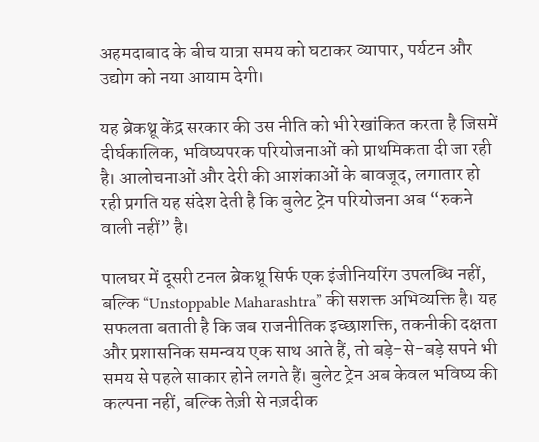अहमदाबाद के बीच यात्रा समय को घटाकर व्यापार, पर्यटन और उद्योग को नया आयाम देगी।

यह ब्रेकथ्रू केंद्र सरकार की उस नीति को भी रेखांकित करता है जिसमें दीर्घकालिक, भविष्यपरक परियोजनाओं को प्राथमिकता दी जा रही है। आलोचनाओं और देरी की आशंकाओं के बावजूद, लगातार हो रही प्रगति यह संदेश देती है कि बुलेट ट्रेन परियोजना अब “रुकने वाली नहीं” है।

पालघर में दूसरी टनल ब्रेकथ्रू सिर्फ एक इंजीनियरिंग उपलब्धि नहीं, बल्कि “Unstoppable Maharashtra” की सशक्त अभिव्यक्ति है। यह सफलता बताती है कि जब राजनीतिक इच्छाशक्ति, तकनीकी दक्षता और प्रशासनिक समन्वय एक साथ आते हैं, तो बड़े-से-बड़े सपने भी समय से पहले साकार होने लगते हैं। बुलेट ट्रेन अब केवल भविष्य की कल्पना नहीं, बल्कि तेज़ी से नज़दीक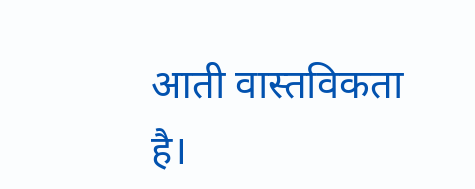आती वास्तविकता है।